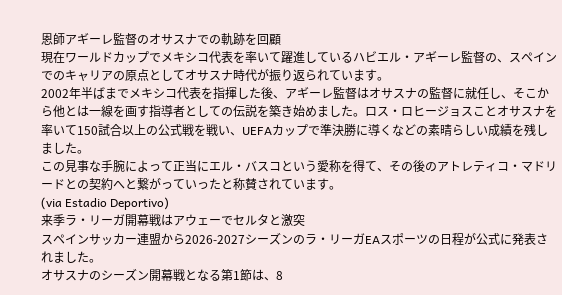恩師アギーレ監督のオサスナでの軌跡を回顧
現在ワールドカップでメキシコ代表を率いて躍進しているハビエル・アギーレ監督の、スペインでのキャリアの原点としてオサスナ時代が振り返られています。
2002年半ばまでメキシコ代表を指揮した後、アギーレ監督はオサスナの監督に就任し、そこから他とは一線を画す指導者としての伝説を築き始めました。ロス・ロヒージョスことオサスナを率いて150試合以上の公式戦を戦い、UEFAカップで準決勝に導くなどの素晴らしい成績を残しました。
この見事な手腕によって正当にエル・バスコという愛称を得て、その後のアトレティコ・マドリードとの契約へと繋がっていったと称賛されています。
(via Estadio Deportivo)
来季ラ・リーガ開幕戦はアウェーでセルタと激突
スペインサッカー連盟から2026-2027シーズンのラ・リーガEAスポーツの日程が公式に発表されました。
オサスナのシーズン開幕戦となる第1節は、8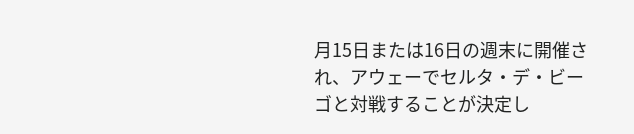月15日または16日の週末に開催され、アウェーでセルタ・デ・ビーゴと対戦することが決定し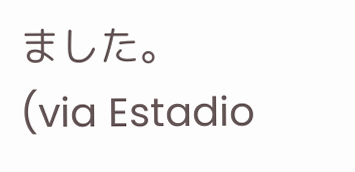ました。
(via Estadio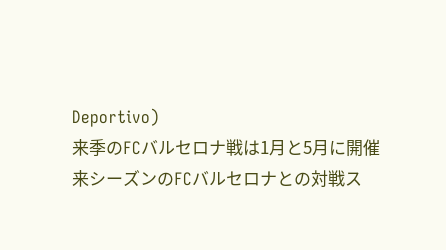Deportivo)
来季のFCバルセロナ戦は1月と5月に開催
来シーズンのFCバルセロナとの対戦ス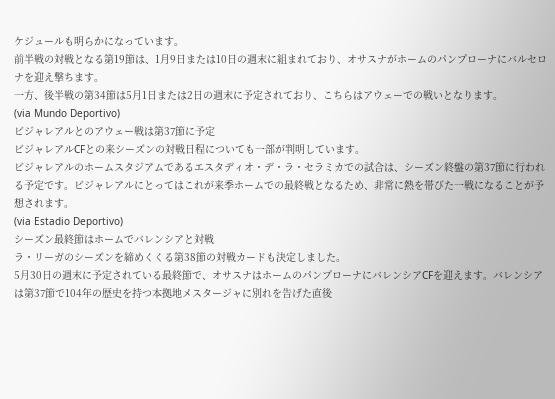ケジュールも明らかになっています。
前半戦の対戦となる第19節は、1月9日または10日の週末に組まれており、オサスナがホームのパンプローナにバルセロナを迎え撃ちます。
一方、後半戦の第34節は5月1日または2日の週末に予定されており、こちらはアウェーでの戦いとなります。
(via Mundo Deportivo)
ビジャレアルとのアウェー戦は第37節に予定
ビジャレアルCFとの来シーズンの対戦日程についても一部が判明しています。
ビジャレアルのホームスタジアムであるエスタディオ・デ・ラ・セラミカでの試合は、シーズン終盤の第37節に行われる予定です。ビジャレアルにとってはこれが来季ホームでの最終戦となるため、非常に熱を帯びた一戦になることが予想されます。
(via Estadio Deportivo)
シーズン最終節はホームでバレンシアと対戦
ラ・リーガのシーズンを締めくくる第38節の対戦カードも決定しました。
5月30日の週末に予定されている最終節で、オサスナはホームのパンプローナにバレンシアCFを迎えます。バレンシアは第37節で104年の歴史を持つ本拠地メスタージャに別れを告げた直後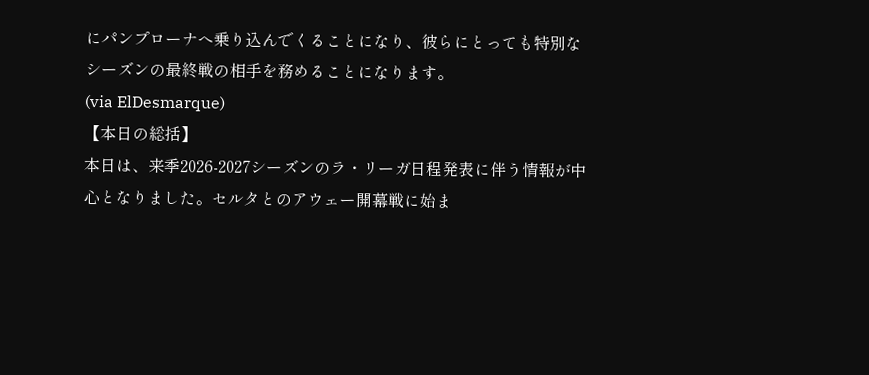にパンプローナへ乗り込んでくることになり、彼らにとっても特別なシーズンの最終戦の相手を務めることになります。
(via ElDesmarque)
【本日の総括】
本日は、来季2026-2027シーズンのラ・リーガ日程発表に伴う情報が中心となりました。セルタとのアウェー開幕戦に始ま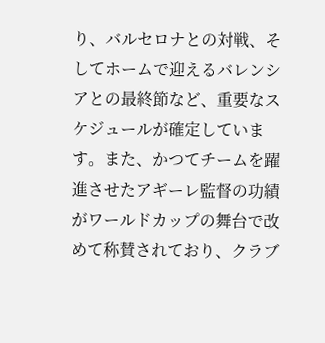り、バルセロナとの対戦、そしてホームで迎えるバレンシアとの最終節など、重要なスケジュールが確定しています。また、かつてチームを躍進させたアギーレ監督の功績がワールドカップの舞台で改めて称賛されており、クラブ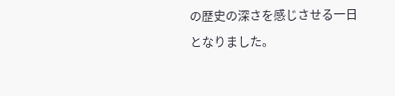の歴史の深さを感じさせる一日となりました。